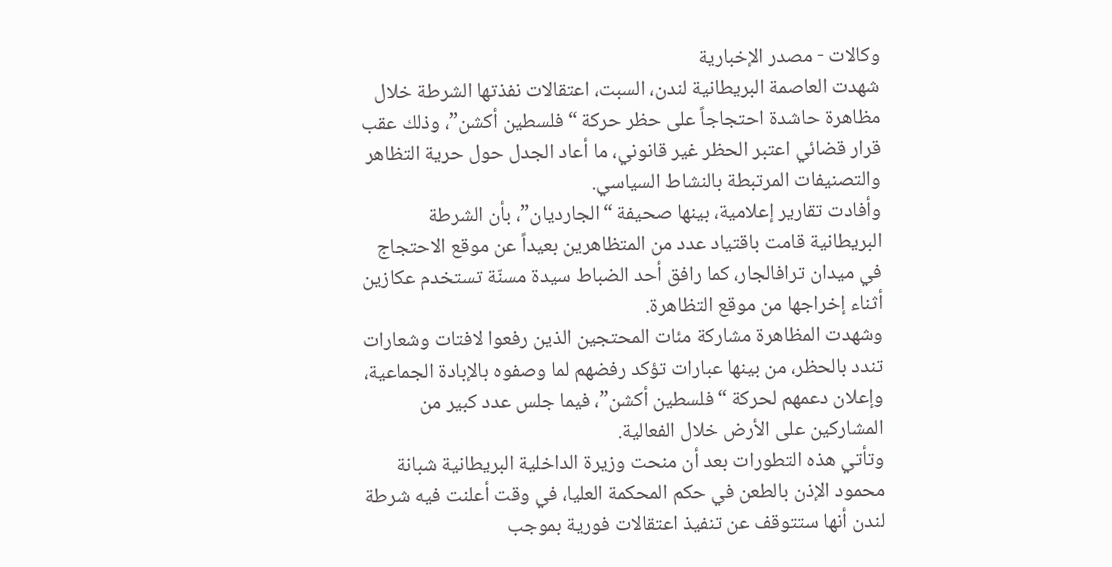وكالات - مصدر الإخبارية
شهدت العاصمة البريطانية لندن، السبت، اعتقالات نفذتها الشرطة خلال مظاهرة حاشدة احتجاجاً على حظر حركة “فلسطين أكشن”، وذلك عقب قرار قضائي اعتبر الحظر غير قانوني، ما أعاد الجدل حول حرية التظاهر والتصنيفات المرتبطة بالنشاط السياسي.
وأفادت تقارير إعلامية، بينها صحيفة “الجارديان”، بأن الشرطة البريطانية قامت باقتياد عدد من المتظاهرين بعيداً عن موقع الاحتجاج في ميدان ترافالجار، كما رافق أحد الضباط سيدة مسنّة تستخدم عكازين أثناء إخراجها من موقع التظاهرة.
وشهدت المظاهرة مشاركة مئات المحتجين الذين رفعوا لافتات وشعارات تندد بالحظر، من بينها عبارات تؤكد رفضهم لما وصفوه بالإبادة الجماعية، وإعلان دعمهم لحركة “فلسطين أكشن”، فيما جلس عدد كبير من المشاركين على الأرض خلال الفعالية.
وتأتي هذه التطورات بعد أن منحت وزيرة الداخلية البريطانية شبانة محمود الإذن بالطعن في حكم المحكمة العليا، في وقت أعلنت فيه شرطة لندن أنها ستتوقف عن تنفيذ اعتقالات فورية بموجب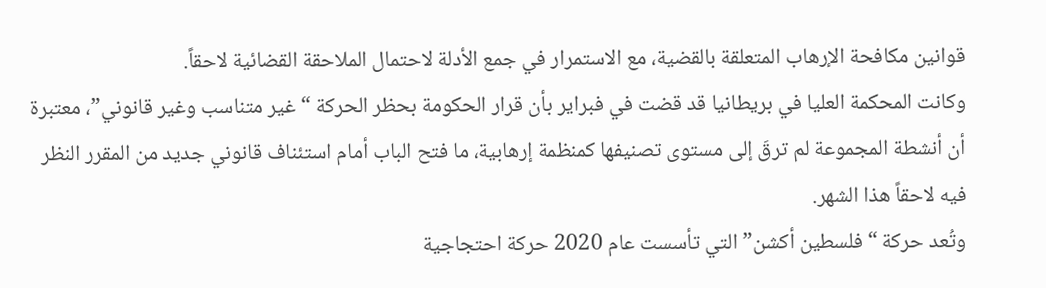قوانين مكافحة الإرهاب المتعلقة بالقضية، مع الاستمرار في جمع الأدلة لاحتمال الملاحقة القضائية لاحقاً.
وكانت المحكمة العليا في بريطانيا قد قضت في فبراير بأن قرار الحكومة بحظر الحركة “غير متناسب وغير قانوني”، معتبرة أن أنشطة المجموعة لم ترقَ إلى مستوى تصنيفها كمنظمة إرهابية، ما فتح الباب أمام استئناف قانوني جديد من المقرر النظر فيه لاحقاً هذا الشهر.
وتُعد حركة “فلسطين أكشن” التي تأسست عام 2020 حركة احتجاجية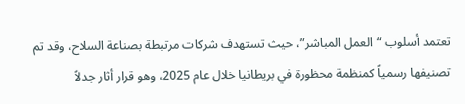تعتمد أسلوب “العمل المباشر”، حيث تستهدف شركات مرتبطة بصناعة السلاح، وقد تم تصنيفها رسمياً كمنظمة محظورة في بريطانيا خلال عام 2025، وهو قرار أثار جدلاً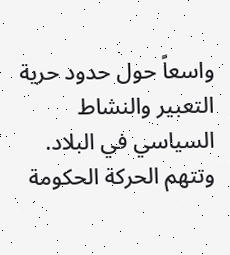واسعاً حول حدود حرية التعبير والنشاط السياسي في البلاد.
وتتهم الحركة الحكومة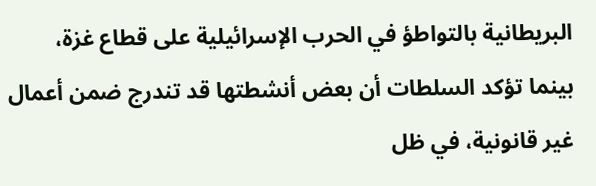البريطانية بالتواطؤ في الحرب الإسرائيلية على قطاع غزة، بينما تؤكد السلطات أن بعض أنشطتها قد تندرج ضمن أعمال غير قانونية، في ظل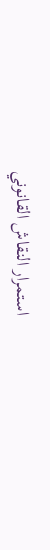استمرار النقاش القانوني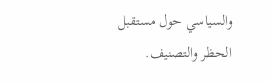والسياسي حول مستقبل الحظر والتصنيف.